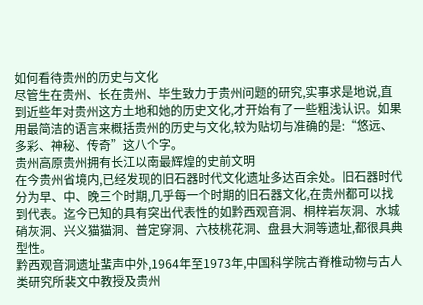如何看待贵州的历史与文化
尽管生在贵州、长在贵州、毕生致力于贵州问题的研究,实事求是地说,直到近些年对贵州这方土地和她的历史文化,才开始有了一些粗浅认识。如果用最简洁的语言来概括贵州的历史与文化,较为贴切与准确的是:“悠远、多彩、神秘、传奇”这八个字。
贵州高原贵州拥有长江以南最辉煌的史前文明
在今贵州省境内,已经发现的旧石器时代文化遗址多达百余处。旧石器时代分为早、中、晚三个时期,几乎每一个时期的旧石器文化,在贵州都可以找到代表。迄今已知的具有突出代表性的如黔西观音洞、桐梓岩灰洞、水城硝灰洞、兴义猫猫洞、普定穿洞、六枝桃花洞、盘县大洞等遗址,都很具典型性。
黔西观音洞遗址蜚声中外,1964年至1973年,中国科学院古脊椎动物与古人类研究所裴文中教授及贵州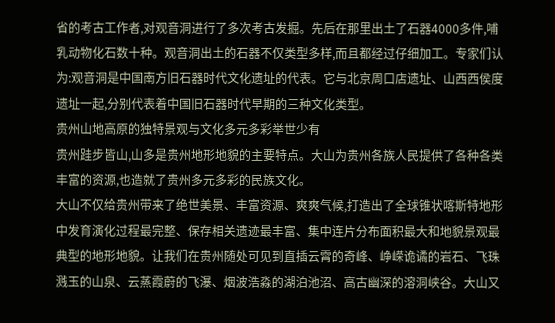省的考古工作者,对观音洞进行了多次考古发掘。先后在那里出土了石器4000多件,哺乳动物化石数十种。观音洞出土的石器不仅类型多样,而且都经过仔细加工。专家们认为:观音洞是中国南方旧石器时代文化遗址的代表。它与北京周口店遗址、山西西侯度遗址一起,分别代表着中国旧石器时代早期的三种文化类型。
贵州山地高原的独特景观与文化多元多彩举世少有
贵州跬步皆山,山多是贵州地形地貌的主要特点。大山为贵州各族人民提供了各种各类丰富的资源,也造就了贵州多元多彩的民族文化。
大山不仅给贵州带来了绝世美景、丰富资源、爽爽气候,打造出了全球锥状喀斯特地形中发育演化过程最完整、保存相关遗迹最丰富、集中连片分布面积最大和地貌景观最典型的地形地貌。让我们在贵州随处可见到直插云霄的奇峰、峥嵘诡谲的岩石、飞珠溅玉的山泉、云蒸霞蔚的飞瀑、烟波浩淼的湖泊池沼、高古幽深的溶洞峡谷。大山又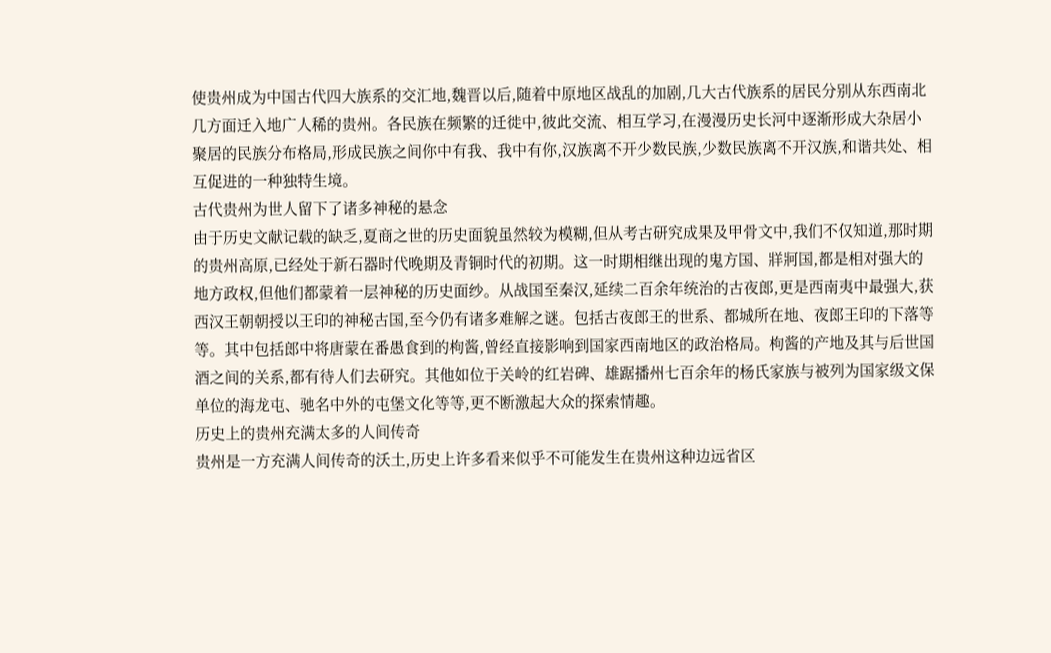使贵州成为中国古代四大族系的交汇地,魏晋以后,随着中原地区战乱的加剧,几大古代族系的居民分别从东西南北几方面迁入地广人稀的贵州。各民族在频繁的迁徙中,彼此交流、相互学习,在漫漫历史长河中逐渐形成大杂居小聚居的民族分布格局,形成民族之间你中有我、我中有你,汉族离不开少数民族,少数民族离不开汉族,和谐共处、相互促进的一种独特生境。
古代贵州为世人留下了诸多神秘的悬念
由于历史文献记载的缺乏,夏商之世的历史面貌虽然较为模糊,但从考古研究成果及甲骨文中,我们不仅知道,那时期的贵州高原,已经处于新石器时代晚期及青铜时代的初期。这一时期相继出现的鬼方国、牂牁国,都是相对强大的地方政权,但他们都蒙着一层神秘的历史面纱。从战国至秦汉,延续二百余年统治的古夜郎,更是西南夷中最强大,获西汉王朝朝授以王印的神秘古国,至今仍有诸多难解之谜。包括古夜郎王的世系、都城所在地、夜郎王印的下落等等。其中包括郎中将唐蒙在番愚食到的枸酱,曾经直接影响到国家西南地区的政治格局。枸酱的产地及其与后世国酒之间的关系,都有待人们去研究。其他如位于关岭的红岩碑、雄踞播州七百余年的杨氏家族与被列为国家级文保单位的海龙屯、驰名中外的屯堡文化等等,更不断激起大众的探索情趣。
历史上的贵州充满太多的人间传奇
贵州是一方充满人间传奇的沃土,历史上许多看来似乎不可能发生在贵州这种边远省区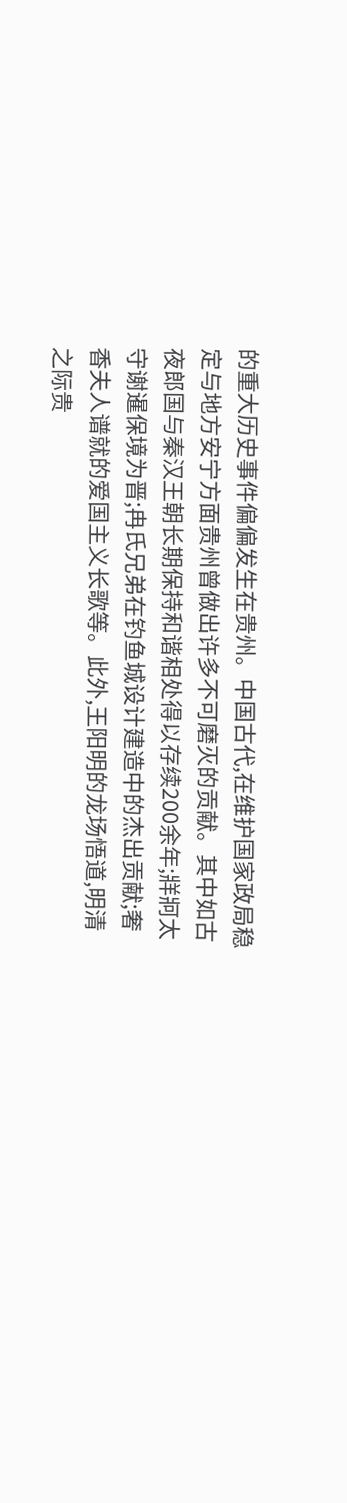的重大历史事件偏偏发生在贵州。中国古代,在维护国家政局稳定与地方安宁方面贵州曾做出许多不可磨灭的贡献。其中如古夜郎国与秦汉王朝长期保持和谐相处得以存续200余年;牂牁太守谢暹保境为晋;冉氏兄弟在钓鱼城设计建造中的杰出贡献;奢香夫人谱就的爱国主义长歌等。此外,王阳明的龙场悟道,明清之际贵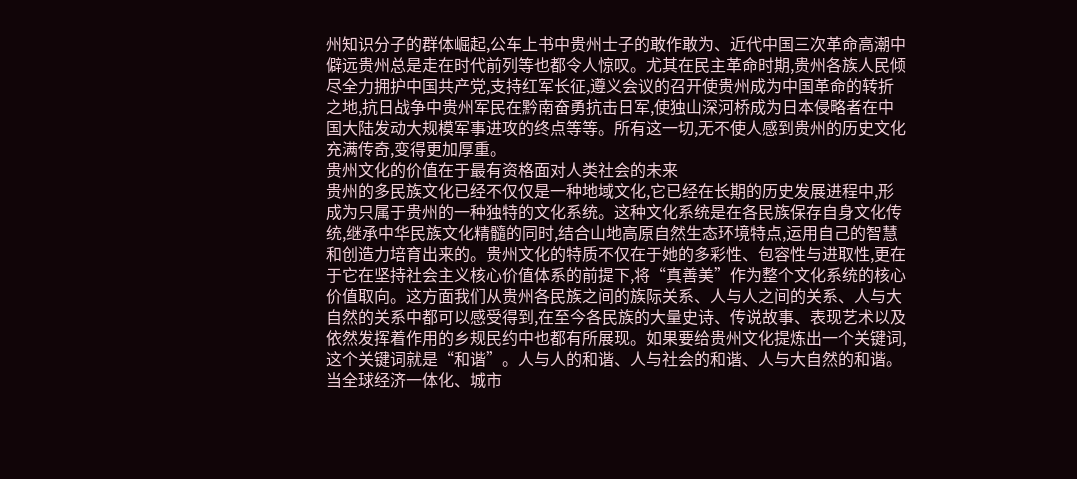州知识分子的群体崛起,公车上书中贵州士子的敢作敢为、近代中国三次革命高潮中僻远贵州总是走在时代前列等也都令人惊叹。尤其在民主革命时期,贵州各族人民倾尽全力拥护中国共产党,支持红军长征,遵义会议的召开使贵州成为中国革命的转折之地,抗日战争中贵州军民在黔南奋勇抗击日军,使独山深河桥成为日本侵略者在中国大陆发动大规模军事进攻的终点等等。所有这一切,无不使人感到贵州的历史文化充满传奇,变得更加厚重。
贵州文化的价值在于最有资格面对人类社会的未来
贵州的多民族文化已经不仅仅是一种地域文化,它已经在长期的历史发展进程中,形成为只属于贵州的一种独特的文化系统。这种文化系统是在各民族保存自身文化传统,继承中华民族文化精髓的同时,结合山地高原自然生态环境特点,运用自己的智慧和创造力培育出来的。贵州文化的特质不仅在于她的多彩性、包容性与进取性,更在于它在坚持社会主义核心价值体系的前提下,将“真善美”作为整个文化系统的核心价值取向。这方面我们从贵州各民族之间的族际关系、人与人之间的关系、人与大自然的关系中都可以感受得到,在至今各民族的大量史诗、传说故事、表现艺术以及依然发挥着作用的乡规民约中也都有所展现。如果要给贵州文化提炼出一个关键词,这个关键词就是“和谐”。人与人的和谐、人与社会的和谐、人与大自然的和谐。当全球经济一体化、城市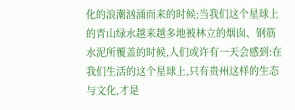化的浪潮汹涌而来的时候;当我们这个星球上的青山绿水越来越多地被林立的烟囱、钢筋水泥所覆盖的时候,人们或许有一天会感到:在我们生活的这个星球上,只有贵州这样的生态与文化,才是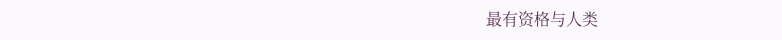最有资格与人类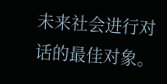未来社会进行对话的最佳对象。